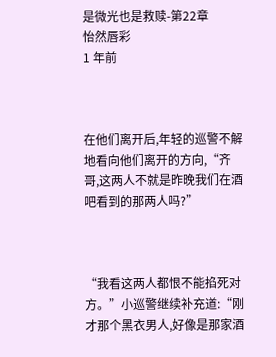是微光也是救赎-第22章
怡然唇彩
1 年前



在他们离开后,年轻的巡警不解地看向他们离开的方向,“齐哥,这两人不就是昨晚我们在酒吧看到的那两人吗?”



“我看这两人都恨不能掐死对方。”小巡警继续补充道:“刚才那个黑衣男人,好像是那家酒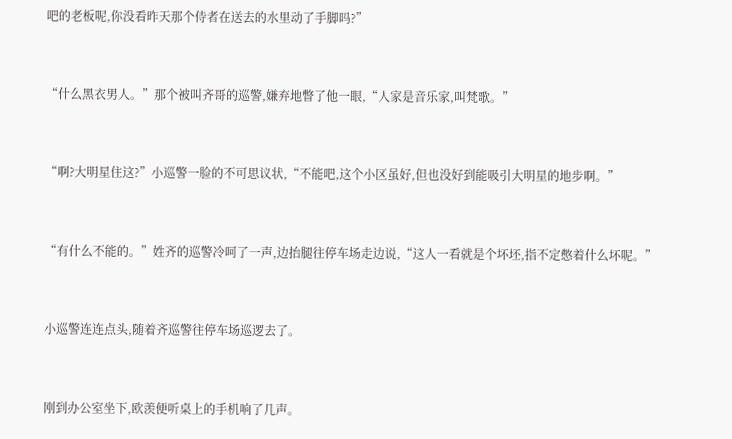吧的老板呢,你没看昨天那个侍者在送去的水里动了手脚吗?”



“什么黑衣男人。”那个被叫齐哥的巡警,嫌弃地瞥了他一眼,“人家是音乐家,叫梵歌。”



“啊?大明星住这?”小巡警一脸的不可思议状,“不能吧,这个小区虽好,但也没好到能吸引大明星的地步啊。”



“有什么不能的。”姓齐的巡警冷呵了一声,边抬腿往停车场走边说,“这人一看就是个坏坯,指不定憋着什么坏呢。”



小巡警连连点头,随着齐巡警往停车场巡逻去了。



刚到办公室坐下,欧羡便听桌上的手机响了几声。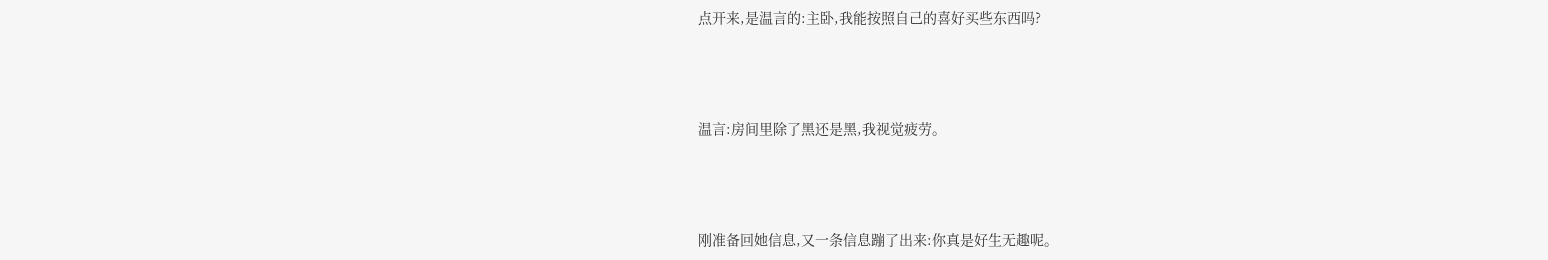点开来,是温言的:主卧,我能按照自己的喜好买些东西吗?



温言:房间里除了黑还是黑,我视觉疲劳。



刚准备回她信息,又一条信息蹦了出来:你真是好生无趣呢。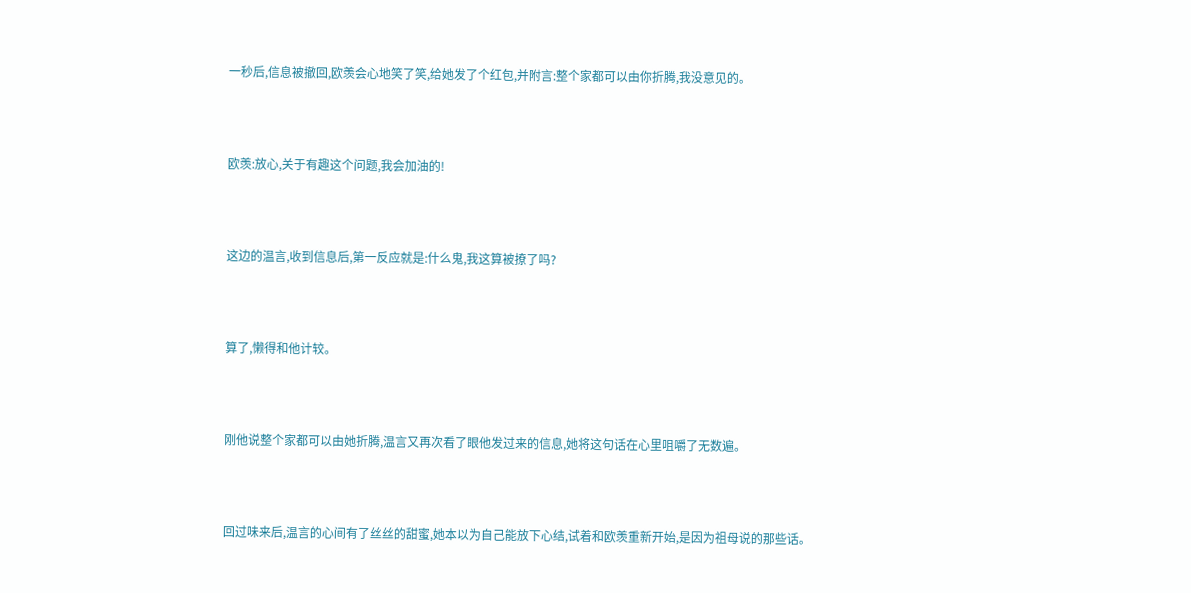一秒后,信息被撤回,欧羡会心地笑了笑,给她发了个红包,并附言:整个家都可以由你折腾,我没意见的。



欧羡:放心,关于有趣这个问题,我会加油的!



这边的温言,收到信息后,第一反应就是:什么鬼,我这算被撩了吗?



算了,懒得和他计较。



刚他说整个家都可以由她折腾,温言又再次看了眼他发过来的信息,她将这句话在心里咀嚼了无数遍。



回过味来后,温言的心间有了丝丝的甜蜜,她本以为自己能放下心结,试着和欧羡重新开始,是因为祖母说的那些话。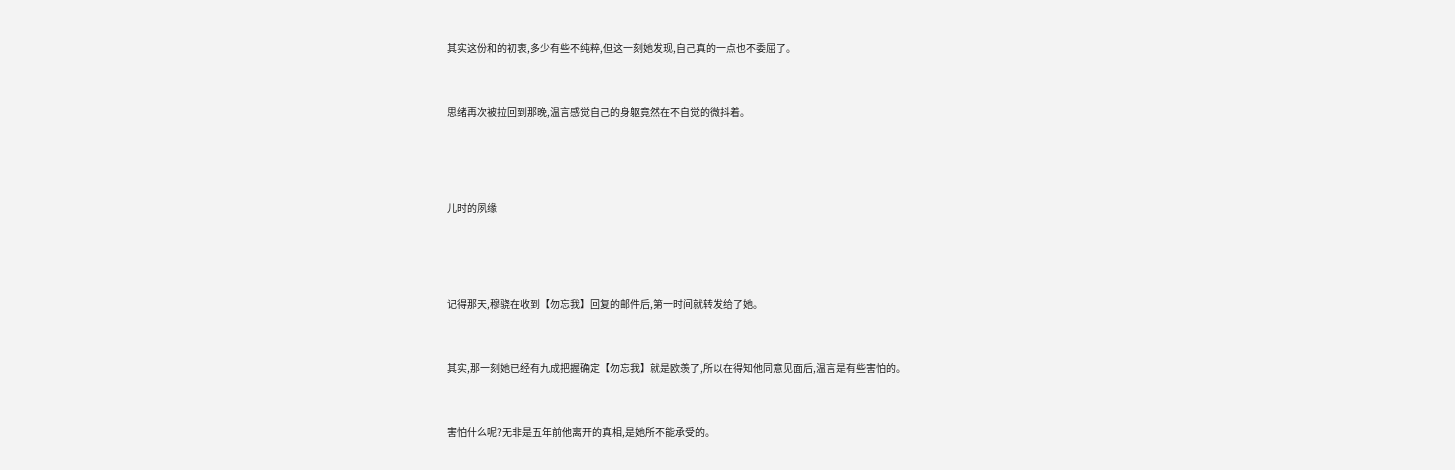其实这份和的初衷,多少有些不纯粹,但这一刻她发现,自己真的一点也不委屈了。



思绪再次被拉回到那晚,温言感觉自己的身躯竟然在不自觉的微抖着。





儿时的夙缘





记得那天,穆骁在收到【勿忘我】回复的邮件后,第一时间就转发给了她。



其实,那一刻她已经有九成把握确定【勿忘我】就是欧羡了,所以在得知他同意见面后,温言是有些害怕的。



害怕什么呢?无非是五年前他离开的真相,是她所不能承受的。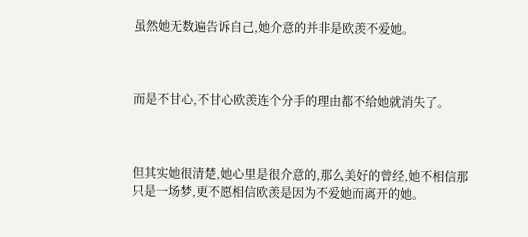虽然她无数遍告诉自己,她介意的并非是欧羡不爱她。



而是不甘心,不甘心欧羡连个分手的理由都不给她就消失了。



但其实她很清楚,她心里是很介意的,那么美好的曾经,她不相信那只是一场梦,更不愿相信欧羡是因为不爱她而离开的她。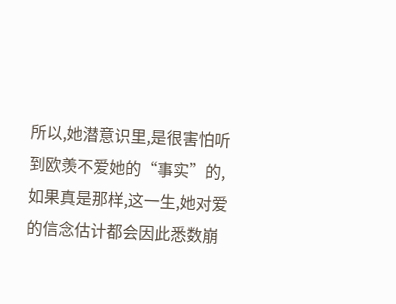所以,她潜意识里,是很害怕听到欧羡不爱她的“事实”的,如果真是那样,这一生,她对爱的信念估计都会因此悉数崩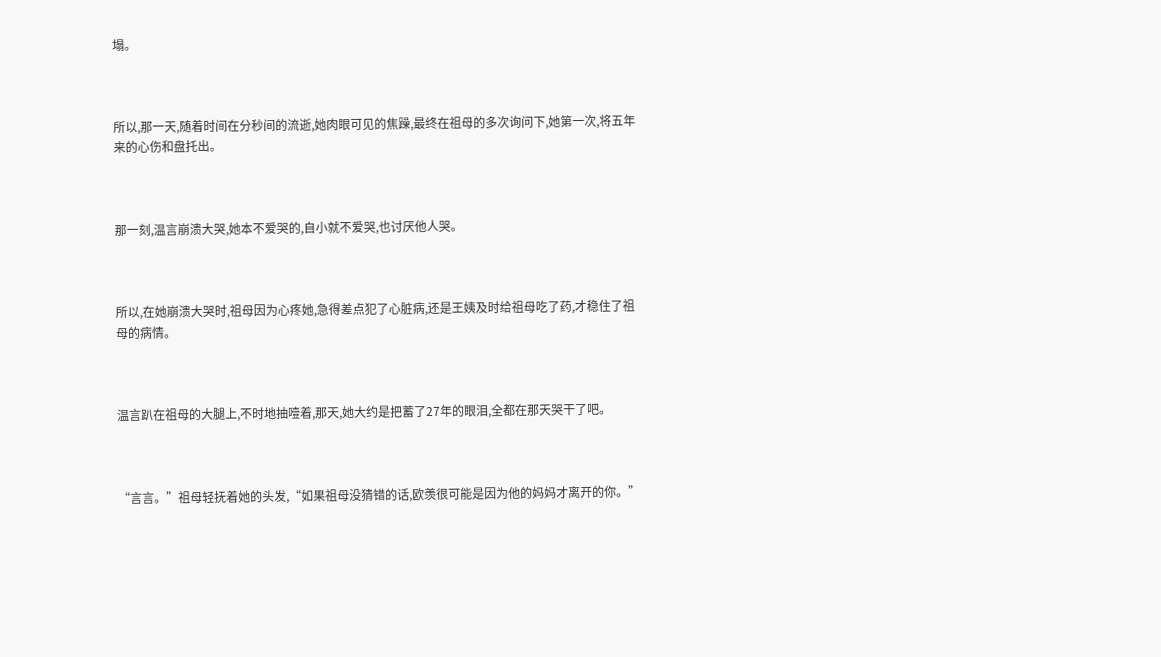塌。



所以,那一天,随着时间在分秒间的流逝,她肉眼可见的焦躁,最终在祖母的多次询问下,她第一次,将五年来的心伤和盘托出。



那一刻,温言崩溃大哭,她本不爱哭的,自小就不爱哭,也讨厌他人哭。



所以,在她崩溃大哭时,祖母因为心疼她,急得差点犯了心脏病,还是王姨及时给祖母吃了药,才稳住了祖母的病情。



温言趴在祖母的大腿上,不时地抽噎着,那天,她大约是把蓄了27年的眼泪,全都在那天哭干了吧。



“言言。”祖母轻抚着她的头发,“如果祖母没猜错的话,欧羡很可能是因为他的妈妈才离开的你。”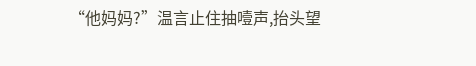“他妈妈?”温言止住抽噎声,抬头望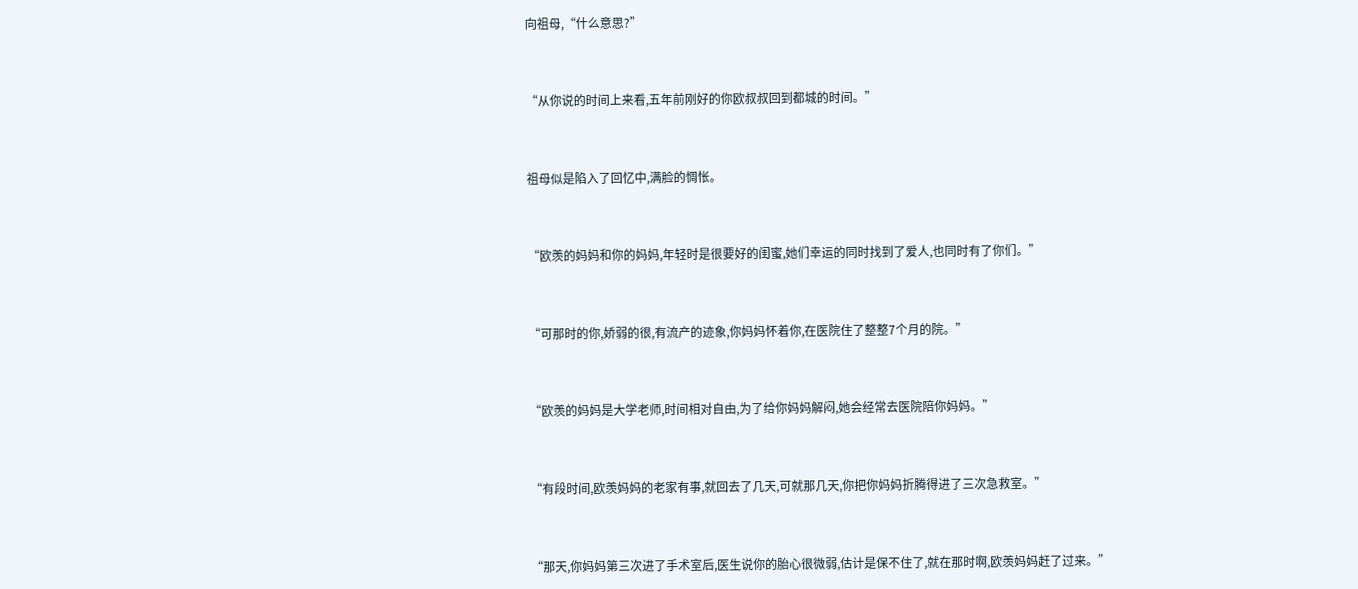向祖母,“什么意思?”



“从你说的时间上来看,五年前刚好的你欧叔叔回到都城的时间。”



祖母似是陷入了回忆中,满脸的惆怅。



“欧羡的妈妈和你的妈妈,年轻时是很要好的闺蜜,她们幸运的同时找到了爱人,也同时有了你们。”



“可那时的你,娇弱的很,有流产的迹象,你妈妈怀着你,在医院住了整整7个月的院。”



“欧羡的妈妈是大学老师,时间相对自由,为了给你妈妈解闷,她会经常去医院陪你妈妈。”



“有段时间,欧羡妈妈的老家有事,就回去了几天,可就那几天,你把你妈妈折腾得进了三次急救室。”



“那天,你妈妈第三次进了手术室后,医生说你的胎心很微弱,估计是保不住了,就在那时啊,欧羡妈妈赶了过来。”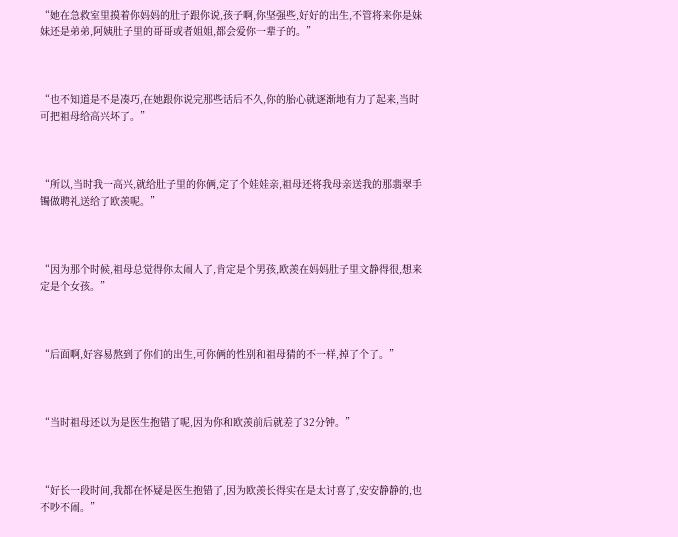“她在急救室里摸着你妈妈的肚子跟你说,孩子啊,你坚强些,好好的出生,不管将来你是妹妹还是弟弟,阿姨肚子里的哥哥或者姐姐,都会爱你一辈子的。”



“也不知道是不是凑巧,在她跟你说完那些话后不久,你的胎心就逐渐地有力了起来,当时可把祖母给高兴坏了。”



“所以,当时我一高兴,就给肚子里的你俩,定了个娃娃亲,祖母还将我母亲送我的那翡翠手镯做聘礼送给了欧羡呢。”



“因为那个时候,祖母总觉得你太闹人了,肯定是个男孩,欧羡在妈妈肚子里文静得很,想来定是个女孩。”



“后面啊,好容易熬到了你们的出生,可你俩的性别和祖母猜的不一样,掉了个了。”



“当时祖母还以为是医生抱错了呢,因为你和欧羡前后就差了32分钟。”



“好长一段时间,我都在怀疑是医生抱错了,因为欧羡长得实在是太讨喜了,安安静静的,也不吵不闹。”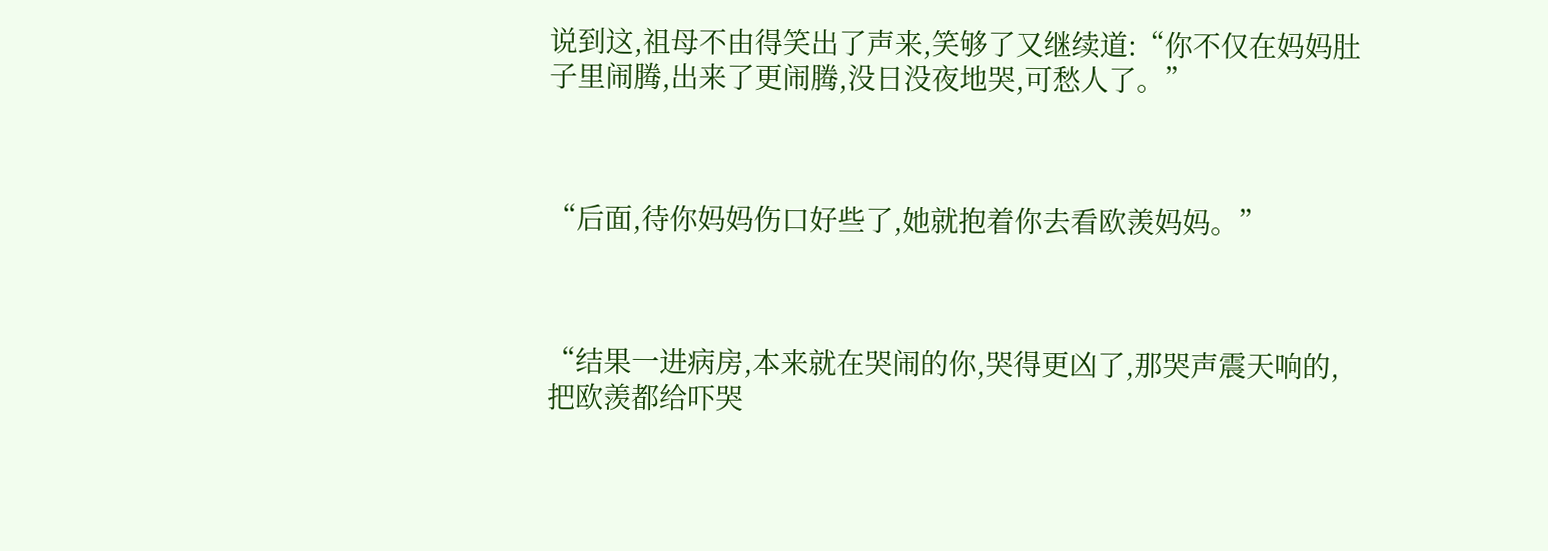说到这,祖母不由得笑出了声来,笑够了又继续道:“你不仅在妈妈肚子里闹腾,出来了更闹腾,没日没夜地哭,可愁人了。”



“后面,待你妈妈伤口好些了,她就抱着你去看欧羡妈妈。”



“结果一进病房,本来就在哭闹的你,哭得更凶了,那哭声震天响的,把欧羡都给吓哭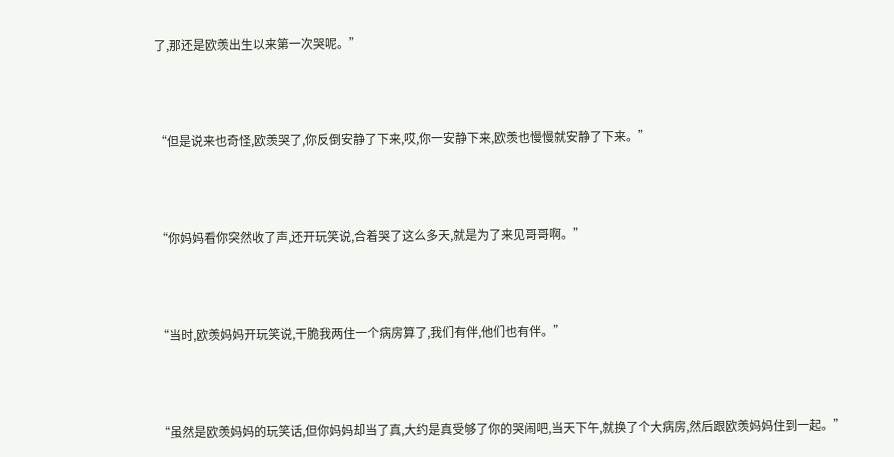了,那还是欧羡出生以来第一次哭呢。”



“但是说来也奇怪,欧羡哭了,你反倒安静了下来,哎,你一安静下来,欧羡也慢慢就安静了下来。”



“你妈妈看你突然收了声,还开玩笑说,合着哭了这么多天,就是为了来见哥哥啊。”



“当时,欧羡妈妈开玩笑说,干脆我两住一个病房算了,我们有伴,他们也有伴。”



“虽然是欧羡妈妈的玩笑话,但你妈妈却当了真,大约是真受够了你的哭闹吧,当天下午,就换了个大病房,然后跟欧羡妈妈住到一起。”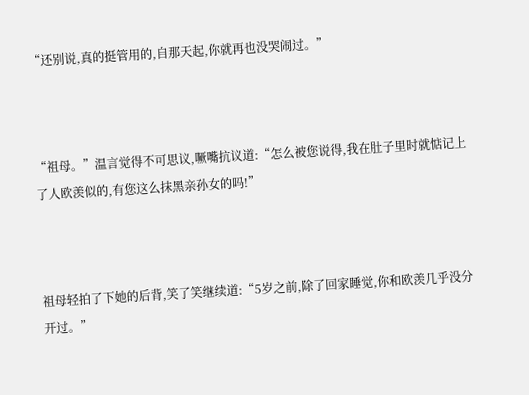“还别说,真的挺管用的,自那天起,你就再也没哭闹过。”



“祖母。”温言觉得不可思议,噘嘴抗议道:“怎么被您说得,我在肚子里时就惦记上了人欧羡似的,有您这么抹黑亲孙女的吗!”



祖母轻拍了下她的后背,笑了笑继续道:“5岁之前,除了回家睡觉,你和欧羡几乎没分开过。”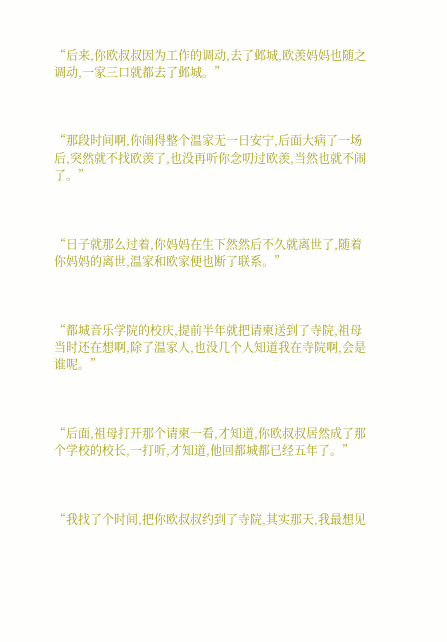“后来,你欧叔叔因为工作的调动,去了邺城,欧羡妈妈也随之调动,一家三口就都去了邺城。”



“那段时间啊,你闹得整个温家无一日安宁,后面大病了一场后,突然就不找欧羡了,也没再听你念叨过欧羡,当然也就不闹了。”



“日子就那么过着,你妈妈在生下然然后不久就离世了,随着你妈妈的离世,温家和欧家便也断了联系。”



“都城音乐学院的校庆,提前半年就把请柬送到了寺院,祖母当时还在想啊,除了温家人,也没几个人知道我在寺院啊,会是谁呢。”



“后面,祖母打开那个请柬一看,才知道,你欧叔叔居然成了那个学校的校长,一打听,才知道,他回都城都已经五年了。”



“我找了个时间,把你欧叔叔约到了寺院,其实那天,我最想见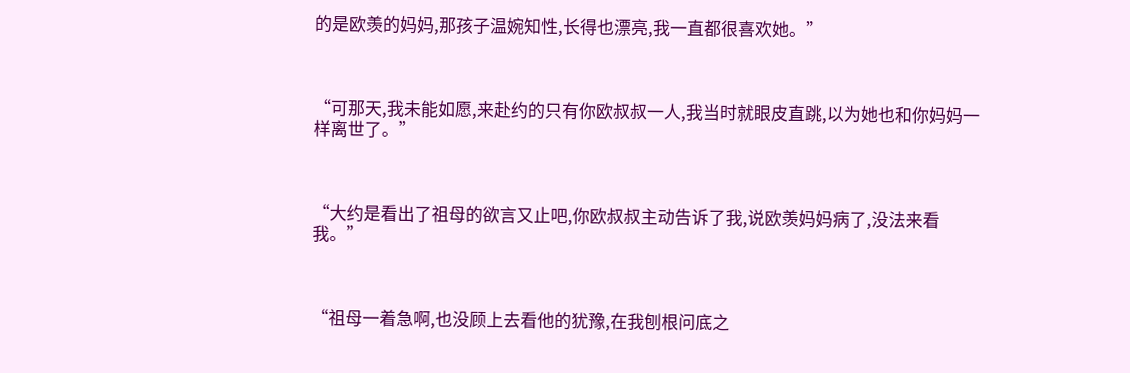的是欧羡的妈妈,那孩子温婉知性,长得也漂亮,我一直都很喜欢她。”



“可那天,我未能如愿,来赴约的只有你欧叔叔一人,我当时就眼皮直跳,以为她也和你妈妈一样离世了。”



“大约是看出了祖母的欲言又止吧,你欧叔叔主动告诉了我,说欧羡妈妈病了,没法来看我。”



“祖母一着急啊,也没顾上去看他的犹豫,在我刨根问底之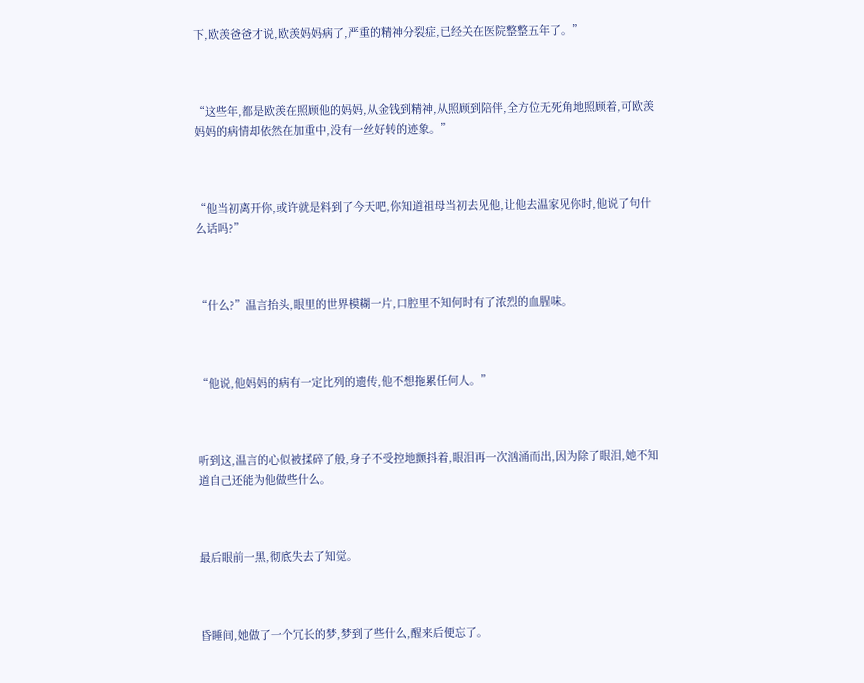下,欧羡爸爸才说,欧羡妈妈病了,严重的精神分裂症,已经关在医院整整五年了。”



“这些年,都是欧羡在照顾他的妈妈,从金钱到精神,从照顾到陪伴,全方位无死角地照顾着,可欧羡妈妈的病情却依然在加重中,没有一丝好转的迹象。”



“他当初离开你,或许就是料到了今天吧,你知道祖母当初去见他,让他去温家见你时,他说了句什么话吗?”



“什么?”温言抬头,眼里的世界模糊一片,口腔里不知何时有了浓烈的血腥味。



“他说,他妈妈的病有一定比列的遗传,他不想拖累任何人。”



听到这,温言的心似被揉碎了般,身子不受控地颤抖着,眼泪再一次汹涌而出,因为除了眼泪,她不知道自己还能为他做些什么。



最后眼前一黑,彻底失去了知觉。



昏睡间,她做了一个冗长的梦,梦到了些什么,醒来后便忘了。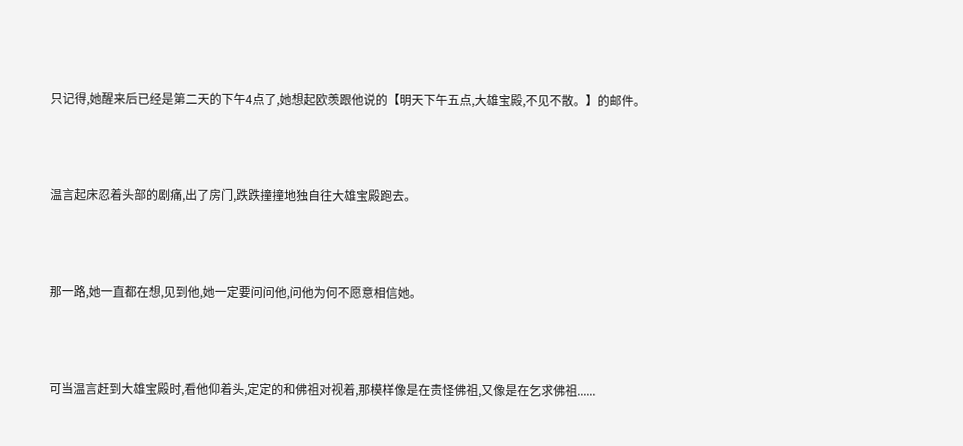只记得,她醒来后已经是第二天的下午4点了,她想起欧羡跟他说的【明天下午五点,大雄宝殿,不见不散。】的邮件。



温言起床忍着头部的剧痛,出了房门,跌跌撞撞地独自往大雄宝殿跑去。



那一路,她一直都在想,见到他,她一定要问问他,问他为何不愿意相信她。



可当温言赶到大雄宝殿时,看他仰着头,定定的和佛祖对视着,那模样像是在责怪佛祖,又像是在乞求佛祖......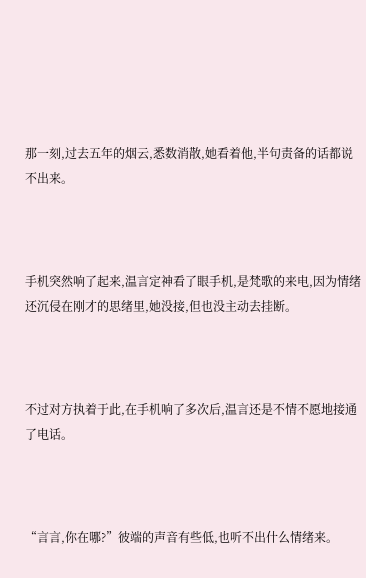那一刻,过去五年的烟云,悉数消散,她看着他,半句责备的话都说不出来。



手机突然响了起来,温言定神看了眼手机,是梵歌的来电,因为情绪还沉侵在刚才的思绪里,她没接,但也没主动去挂断。



不过对方执着于此,在手机响了多次后,温言还是不情不愿地接通了电话。



“言言,你在哪?”彼端的声音有些低,也听不出什么情绪来。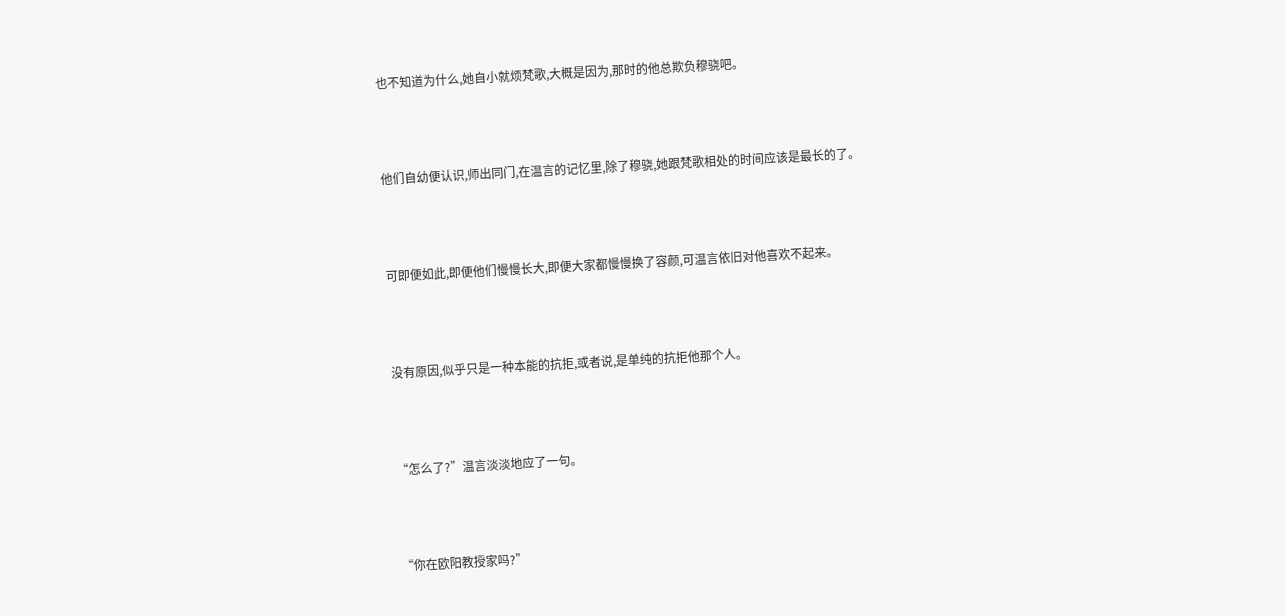也不知道为什么,她自小就烦梵歌,大概是因为,那时的他总欺负穆骁吧。



他们自幼便认识,师出同门,在温言的记忆里,除了穆骁,她跟梵歌相处的时间应该是最长的了。



可即便如此,即便他们慢慢长大,即便大家都慢慢换了容颜,可温言依旧对他喜欢不起来。



没有原因,似乎只是一种本能的抗拒,或者说,是单纯的抗拒他那个人。



“怎么了?”温言淡淡地应了一句。



“你在欧阳教授家吗?”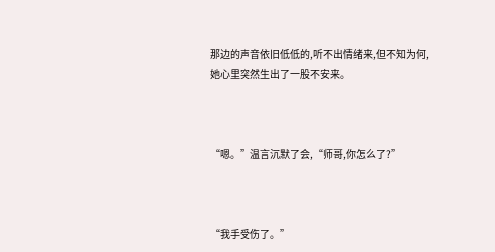那边的声音依旧低低的,听不出情绪来,但不知为何,她心里突然生出了一股不安来。



“嗯。”温言沉默了会,“师哥,你怎么了?”



“我手受伤了。”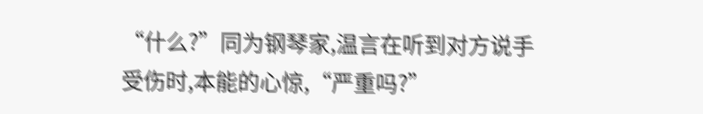“什么?”同为钢琴家,温言在听到对方说手受伤时,本能的心惊,“严重吗?”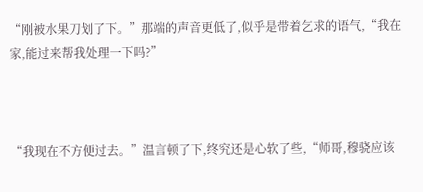“刚被水果刀划了下。”那端的声音更低了,似乎是带着乞求的语气,“我在家,能过来帮我处理一下吗?”



“我现在不方便过去。”温言顿了下,终究还是心软了些,“师哥,穆骁应该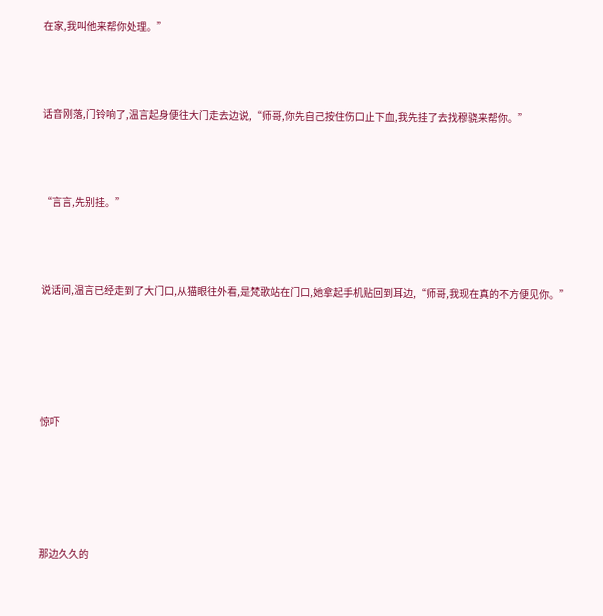在家,我叫他来帮你处理。”



话音刚落,门铃响了,温言起身便往大门走去边说,“师哥,你先自己按住伤口止下血,我先挂了去找穆骁来帮你。”



“言言,先别挂。”



说话间,温言已经走到了大门口,从猫眼往外看,是梵歌站在门口,她拿起手机贴回到耳边,“师哥,我现在真的不方便见你。”





惊吓





那边久久的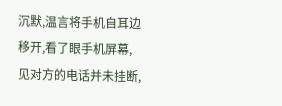沉默,温言将手机自耳边移开,看了眼手机屏幕,见对方的电话并未挂断,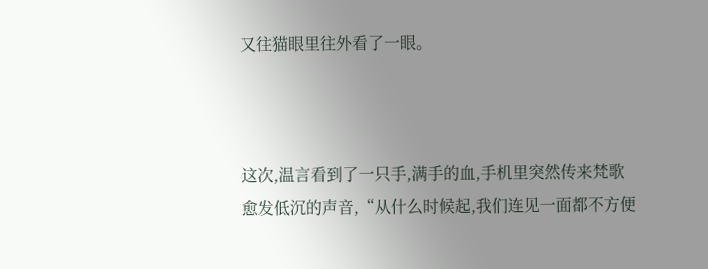又往猫眼里往外看了一眼。



这次,温言看到了一只手,满手的血,手机里突然传来梵歌愈发低沉的声音,“从什么时候起,我们连见一面都不方便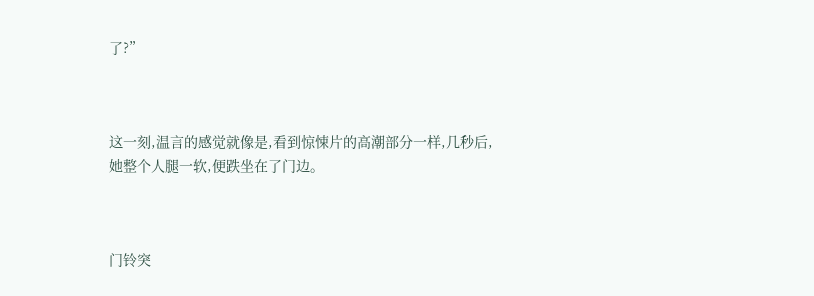了?”



这一刻,温言的感觉就像是,看到惊悚片的高潮部分一样,几秒后,她整个人腿一软,便跌坐在了门边。



门铃突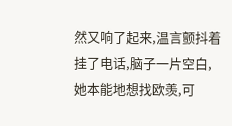然又响了起来,温言颤抖着挂了电话,脑子一片空白,她本能地想找欧羡,可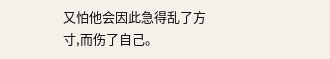又怕他会因此急得乱了方寸,而伤了自己。